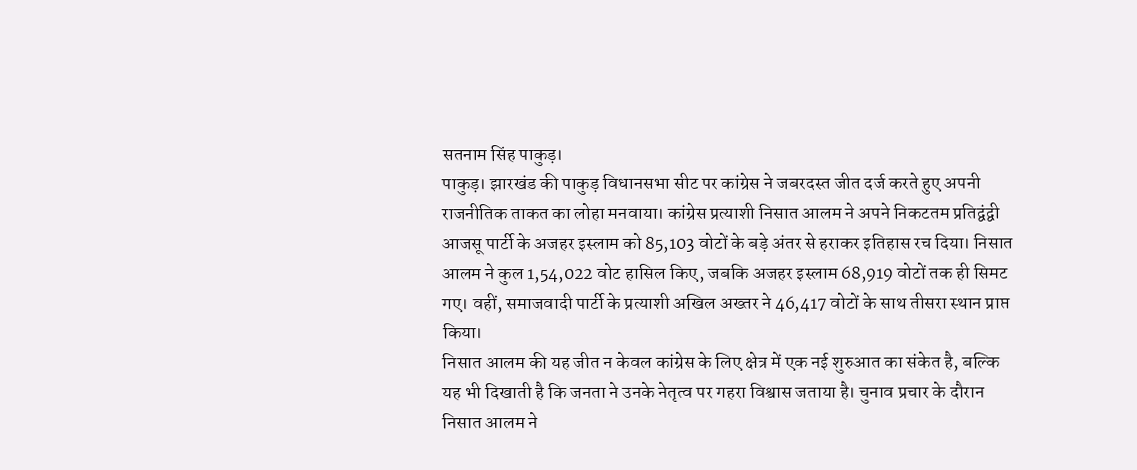सतनाम सिंह पाकुड़।
पाकुड़। झारखंड की पाकुड़ विधानसभा सीट पर कांग्रेस ने जबरदस्त जीत दर्ज करते हुए अपनी राजनीतिक ताकत का लोहा मनवाया। कांग्रेस प्रत्याशी निसात आलम ने अपने निकटतम प्रतिद्वंद्वी आजसू पार्टी के अजहर इस्लाम को 85,103 वोटों के बड़े अंतर से हराकर इतिहास रच दिया। निसात आलम ने कुल 1,54,022 वोट हासिल किए, जबकि अजहर इस्लाम 68,919 वोटों तक ही सिमट गए। वहीं, समाजवादी पार्टी के प्रत्याशी अखिल अख्तर ने 46,417 वोटों के साथ तीसरा स्थान प्राप्त किया।
निसात आलम की यह जीत न केवल कांग्रेस के लिए क्षेत्र में एक नई शुरुआत का संकेत है, बल्कि यह भी दिखाती है कि जनता ने उनके नेतृत्व पर गहरा विश्वास जताया है। चुनाव प्रचार के दौरान निसात आलम ने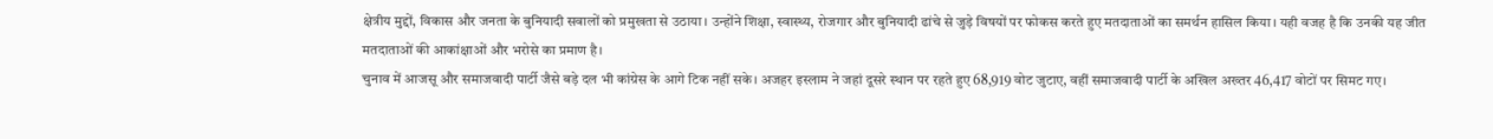क्षेत्रीय मुद्दों, विकास और जनता के बुनियादी सवालों को प्रमुखता से उठाया। उन्होंने शिक्षा, स्वास्थ्य, रोजगार और बुनियादी ढांचे से जुड़े विषयों पर फोकस करते हुए मतदाताओं का समर्थन हासिल किया। यही वजह है कि उनकी यह जीत मतदाताओं की आकांक्षाओं और भरोसे का प्रमाण है।
चुनाव में आजसू और समाजवादी पार्टी जैसे बड़े दल भी कांग्रेस के आगे टिक नहीं सके। अजहर इस्लाम ने जहां दूसरे स्थान पर रहते हुए 68,919 वोट जुटाए, वहीं समाजवादी पार्टी के अखिल अख्तर 46,417 वोटों पर सिमट गए।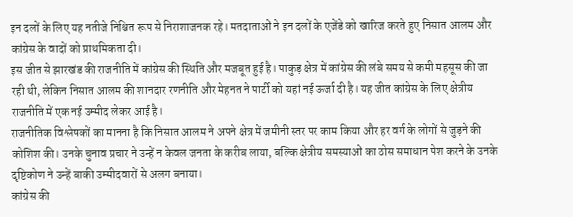इन दलों के लिए यह नतीजे निश्चित रूप से निराशाजनक रहे। मतदाताओं ने इन दलों के एजेंडे को खारिज करते हुए निसात आलम और कांग्रेस के वादों को प्राथमिकता दी।
इस जीत से झारखंड की राजनीति में कांग्रेस की स्थिति और मजबूत हुई है। पाकुड़ क्षेत्र में कांग्रेस की लंबे समय से कमी महसूस की जा रही थी, लेकिन निसात आलम की शानदार रणनीति और मेहनत ने पार्टी को यहां नई ऊर्जा दी है। यह जीत कांग्रेस के लिए क्षेत्रीय राजनीति में एक नई उम्मीद लेकर आई है।
राजनीतिक विश्लेषकों का मानना है कि निसात आलम ने अपने क्षेत्र में जमीनी स्तर पर काम किया और हर वर्ग के लोगों से जुड़ने की कोशिश की। उनके चुनाव प्रचार ने उन्हें न केवल जनता के करीब लाया, बल्कि क्षेत्रीय समस्याओं का ठोस समाधान पेश करने के उनके दृष्टिकोण ने उन्हें बाकी उम्मीदवारों से अलग बनाया।
कांग्रेस की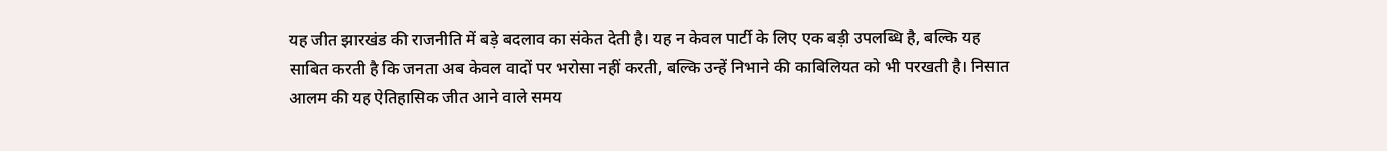यह जीत झारखंड की राजनीति में बड़े बदलाव का संकेत देती है। यह न केवल पार्टी के लिए एक बड़ी उपलब्धि है, बल्कि यह साबित करती है कि जनता अब केवल वादों पर भरोसा नहीं करती, बल्कि उन्हें निभाने की काबिलियत को भी परखती है। निसात आलम की यह ऐतिहासिक जीत आने वाले समय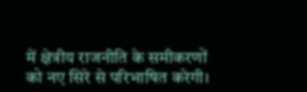में क्षेत्रीय राजनीति के समीकरणों को नए सिरे से परिभाषित करेगी।